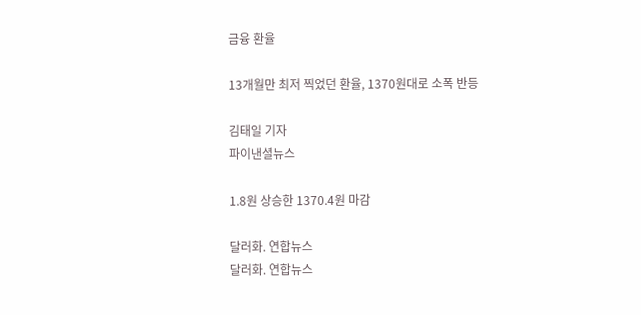금융 환율

13개월만 최저 찍었던 환율, 1370원대로 소폭 반등

김태일 기자
파이낸셜뉴스

1.8원 상승한 1370.4원 마감

달러화. 연합뉴스
달러화. 연합뉴스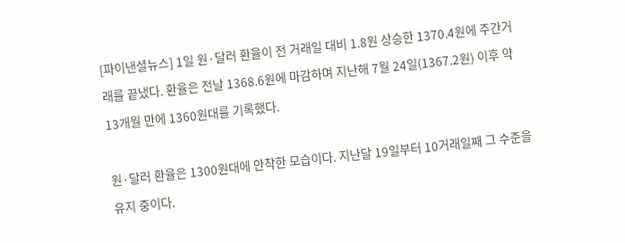[파이낸셜뉴스] 1일 원·달러 환율이 전 거래일 대비 1.8원 상승한 1370.4원에 주간거래를 끝냈다. 환율은 전날 1368.6원에 마감하며 지난해 7월 24일(1367.2원) 이후 약 13개월 만에 1360원대를 기록했다.

원·달러 환율은 1300원대에 안착한 모습이다. 지난달 19일부터 10거래일째 그 수준을 유지 중이다.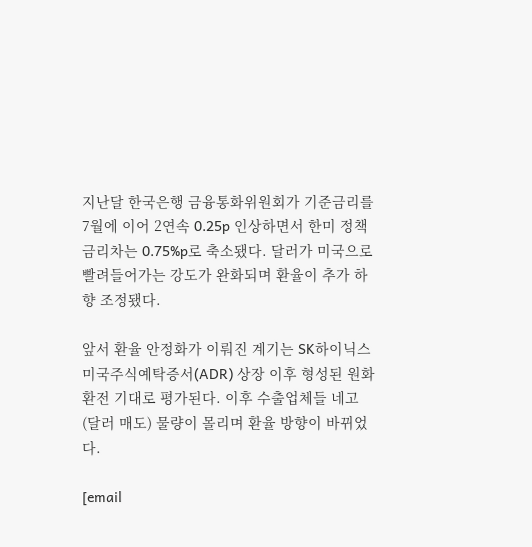지난달 한국은행 금융통화위원회가 기준금리를 7월에 이어 2연속 0.25p 인상하면서 한미 정책금리차는 0.75%p로 축소됐다. 달러가 미국으로 빨려들어가는 강도가 완화되며 환율이 추가 하향 조정됐다.

앞서 환율 안정화가 이뤄진 계기는 SK하이닉스 미국주식예탁증서(ADR) 상장 이후 형성된 원화 환전 기대로 평가된다. 이후 수출업체들 네고(달러 매도) 물량이 몰리며 환율 방향이 바뀌었다.

[email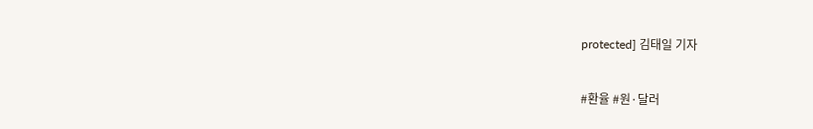protected] 김태일 기자


#환율 #원·달러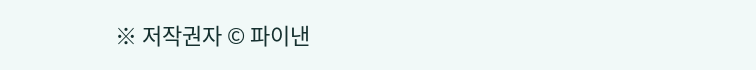※ 저작권자 © 파이낸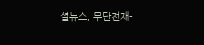셜뉴스, 무단전재-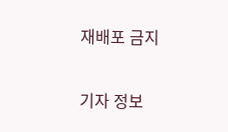재배포 금지

기자 정보